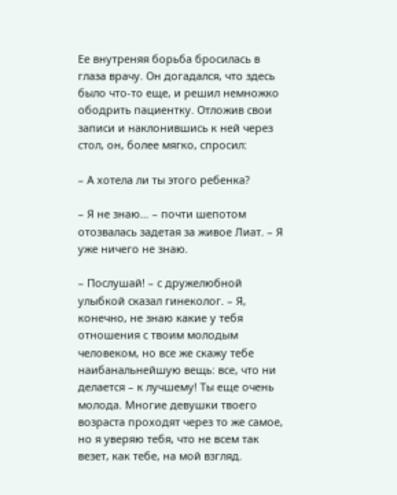Ее внутреняя борьба бросилась в глаза врачу. Он догадался, что здесь было что-то еще, и решил немножко ободрить пациентку. Отложив свои записи и наклонившись к ней через стол, он, более мягко, спросил:

– А хотела ли ты этого ребенка?

– Я не знаю… – почти шепотом отозвалась задетая за живое Лиат. – Я уже ничего не знаю.

– Послушай! – с дружелюбной улыбкой сказал гинеколог. – Я, конечно, не знаю какие у тебя отношения с твоим молодым человеком, но все же скажу тебе наибанальнейшую вещь: все, что ни делается – к лучшему! Ты еще очень молода. Многие девушки твоего возраста проходят через то же самое, но я уверяю тебя, что не всем так везет, как тебе, на мой взгляд.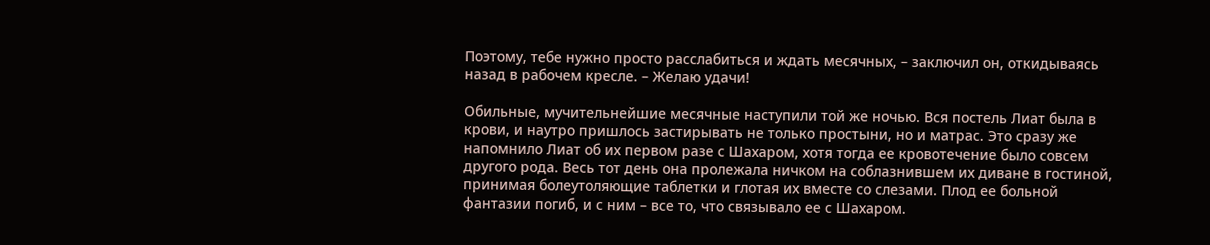Поэтому, тебе нужно просто расслабиться и ждать месячных, – заключил он, откидываясь назад в рабочем кресле. – Желаю удачи!

Обильные, мучительнейшие месячные наступили той же ночью. Вся постель Лиат была в крови, и наутро пришлось застирывать не только простыни, но и матрас. Это сразу же напомнило Лиат об их первом разе с Шахаром, хотя тогда ее кровотечение было совсем другого рода. Весь тот день она пролежала ничком на соблазнившем их диване в гостиной, принимая болеутоляющие таблетки и глотая их вместе со слезами. Плод ее больной фантазии погиб, и с ним – все то, что связывало ее с Шахаром.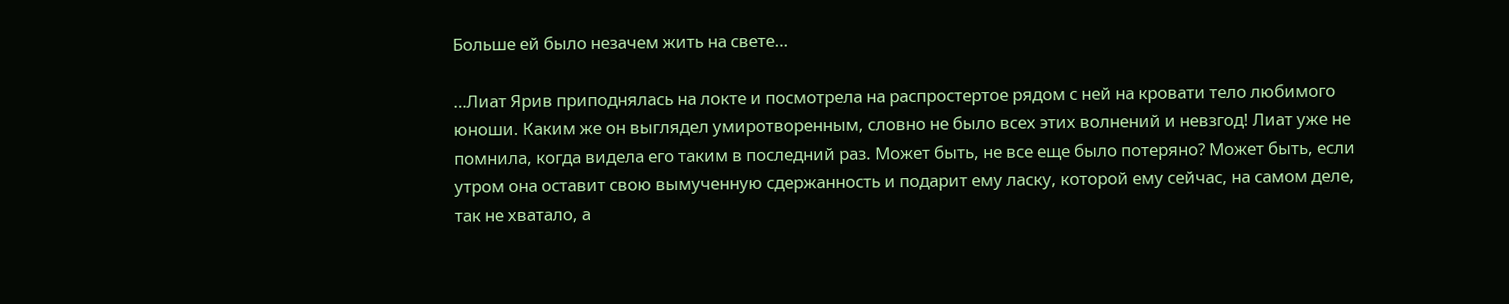Больше ей было незачем жить на свете…

…Лиат Ярив приподнялась на локте и посмотрела на распростертое рядом с ней на кровати тело любимого юноши. Каким же он выглядел умиротворенным, словно не было всех этих волнений и невзгод! Лиат уже не помнила, когда видела его таким в последний раз. Может быть, не все еще было потеряно? Может быть, если утром она оставит свою вымученную сдержанность и подарит ему ласку, которой ему сейчас, на самом деле, так не хватало, а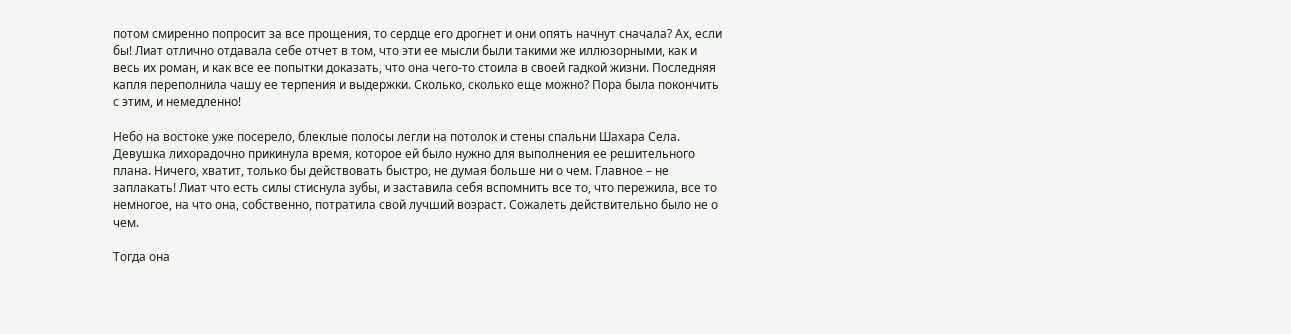потом смиренно попросит за все прощения, то сердце его дрогнет и они опять начнут сначала? Ах, если бы! Лиат отлично отдавала себе отчет в том, что эти ее мысли были такими же иллюзорными, как и весь их роман, и как все ее попытки доказать, что она чего-то стоила в своей гадкой жизни. Последняя капля переполнила чашу ее терпения и выдержки. Сколько, сколько еще можно? Пора была покончить с этим, и немедленно!

Небо на востоке уже посерело, блеклые полосы легли на потолок и стены спальни Шахара Села. Девушка лихорадочно прикинула время, которое ей было нужно для выполнения ее решительного плана. Ничего, хватит, только бы действовать быстро, не думая больше ни о чем. Главное – не заплакать! Лиат что есть силы стиснула зубы, и заставила себя вспомнить все то, что пережила, все то немногое, на что она, собственно, потратила свой лучший возраст. Сожалеть действительно было не о чем.

Тогда она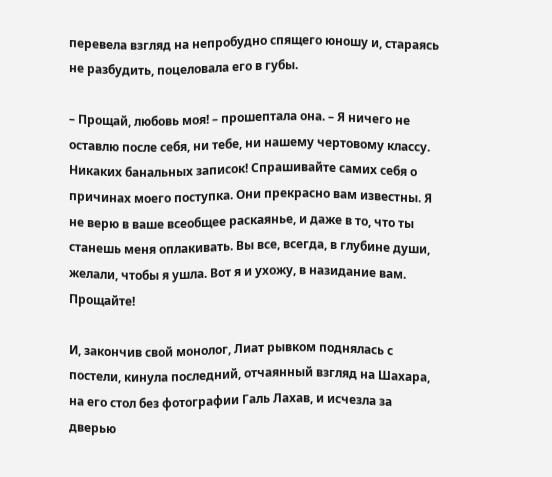перевела взгляд на непробудно спящего юношу и, стараясь не разбудить, поцеловала его в губы.

– Прощай, любовь моя! – прошептала она. – Я ничего не оставлю после себя, ни тебе, ни нашему чертовому классу. Никаких банальных записок! Спрашивайте самих себя о причинах моего поступка. Они прекрасно вам известны. Я не верю в ваше всеобщее раскаянье, и даже в то, что ты станешь меня оплакивать. Вы все, всегда, в глубине души, желали, чтобы я ушла. Вот я и ухожу, в назидание вам. Прощайте!

И, закончив свой монолог, Лиат рывком поднялась с постели, кинула последний, отчаянный взгляд на Шахара, на его стол без фотографии Галь Лахав, и исчезла за дверью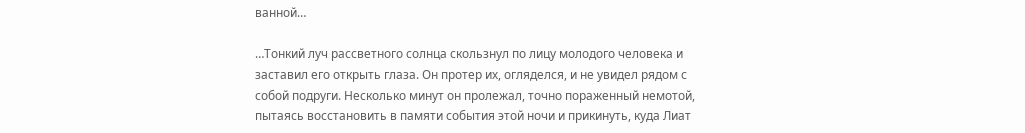ванной…

…Тонкий луч рассветного солнца скользнул по лицу молодого человека и заставил его открыть глаза. Он протер их, огляделся, и не увидел рядом с собой подруги. Несколько минут он пролежал, точно пораженный немотой, пытаясь восстановить в памяти события этой ночи и прикинуть, куда Лиат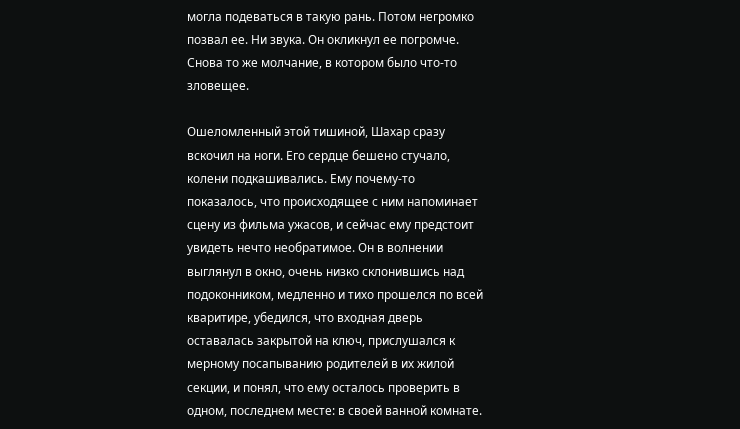могла подеваться в такую рань. Потом негромко позвал ее. Ни звука. Он окликнул ее погромче. Снова то же молчание, в котором было что-то зловещее.

Ошеломленный этой тишиной, Шахар сразу вскочил на ноги. Его сердце бешено стучало, колени подкашивались. Ему почему-то показалось, что происходящее с ним напоминает сцену из фильма ужасов, и сейчас ему предстоит увидеть нечто необратимое. Он в волнении выглянул в окно, очень низко склонившись над подоконником, медленно и тихо прошелся по всей кваритире, убедился, что входная дверь оставалась закрытой на ключ, прислушался к мерному посапыванию родителей в их жилой секции, и понял, что ему осталось проверить в одном, последнем месте: в своей ванной комнате.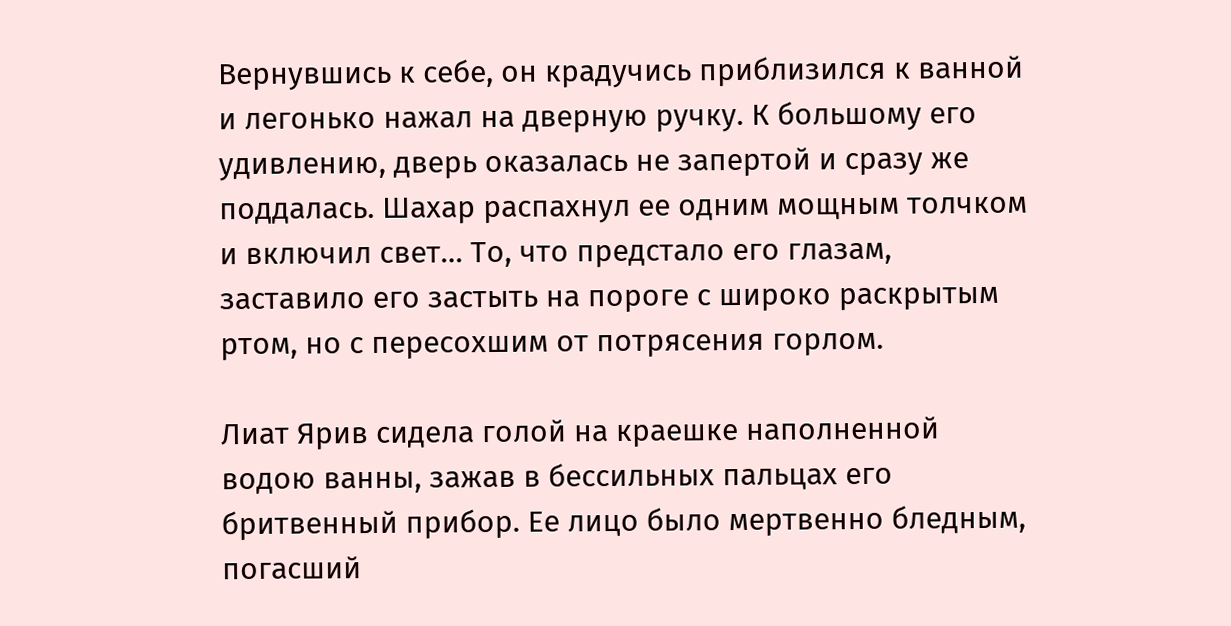Вернувшись к себе, он крадучись приблизился к ванной и легонько нажал на дверную ручку. К большому его удивлению, дверь оказалась не запертой и сразу же поддалась. Шахар распахнул ее одним мощным толчком и включил свет… То, что предстало его глазам, заставило его застыть на пороге с широко раскрытым ртом, но с пересохшим от потрясения горлом.

Лиат Ярив сидела голой на краешке наполненной водою ванны, зажав в бессильных пальцах его бритвенный прибор. Ее лицо было мертвенно бледным, погасший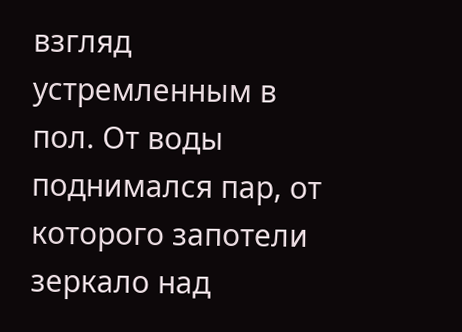взгляд устремленным в пол. От воды поднимался пар, от которого запотели зеркало над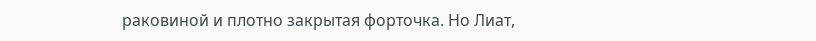раковиной и плотно закрытая форточка. Но Лиат,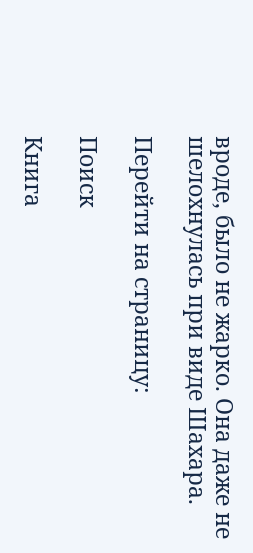вроде, было не жарко. Она даже не шелохнулась при виде Шахара.

Перейти на страницу:

Поиск

Книга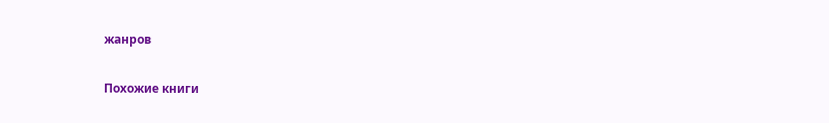жанров

Похожие книги